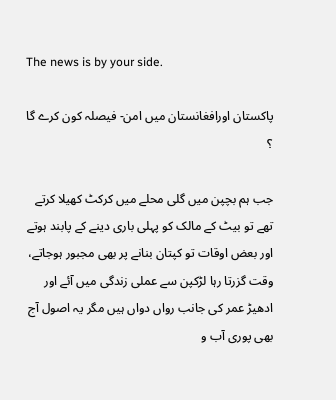The news is by your side.

پاکستان اورافغانستان میں امن- فیصلہ کون کرے گا ؟

جب ہم بچپن میں گلی محلے میں کرکٹ کھیلا کرتے تھے تو بیٹ کے مالک کو پہلی باری دینے کے پابند ہوتے اور بعض اوقات تو کپتان بنانے پر بھی مجبور ہوجاتے، وقت گزرتا رہا لڑکپن سے عملی زندگی میں آئے اور ادھیڑ عمر کی جانب رواں دواں ہیں مگر یہ اصول آج بھی پوری آب و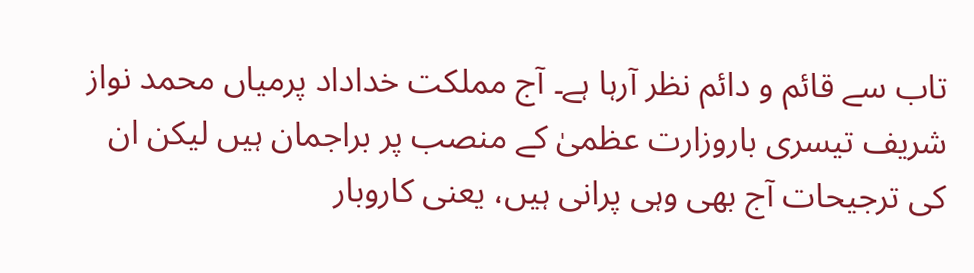تاب سے قائم و دائم نظر آرہا ہے۔ آج مملکت خداداد پرمیاں محمد نواز شریف تیسری باروزارت عظمیٰ کے منصب پر براجمان ہیں لیکن ان کی ترجیحات آج بھی وہی پرانی ہیں، یعنی کاروبار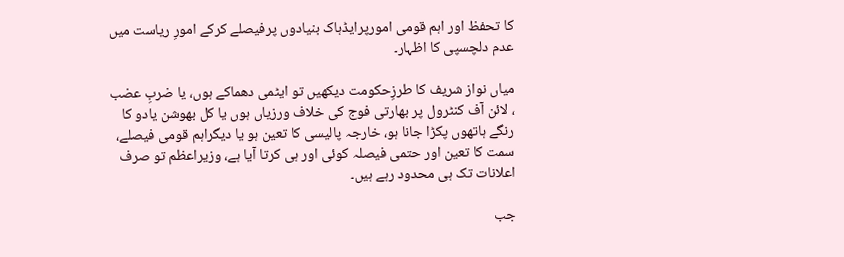کا تحفظ اور اہم قومی امورپرایڈہاک بنیادوں پرفیصلے کرکے امورِ ریاست میں عدم دلچسپی کا اظہار۔

میاں نواز شریف کا طرزِحکومت دیکھیں تو ایٹمی دھماکے ہوں، یا ضربِ عضب ، لائن آف کنٹرول پر بھارتی فوج کی خلاف ورزیاں ہوں یا کل بھوشن یادو کا رنگے ہاتھوں پکڑا جانا ہو، خارجہ پالیسی کا تعین ہو یا دیگراہم قومی فیصلے، سمت کا تعین اور حتمی فیصلہ کوئی اور ہی کرتا آیا ہے، وزیراعظم تو صرف اعلانات تک ہی محدود رہے ہیں۔

جب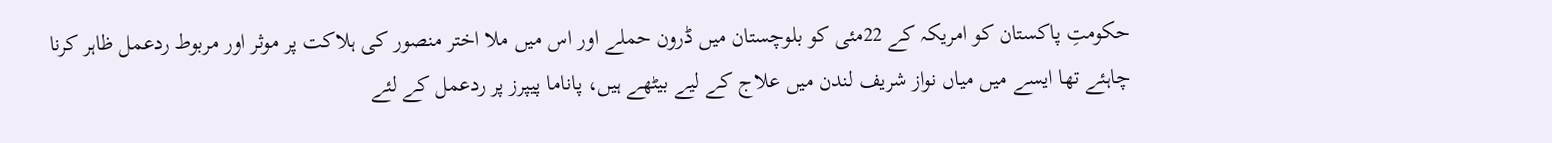حکومتِ پاکستان کو امریکہ کے 22مئی کو بلوچستان میں ڈرون حملے اور اس میں ملا اختر منصور کی ہلاکت پر موثر اور مربوط ردعمل ظاہر کرنا چاہئے تھا ایسے میں میاں نواز شریف لندن میں علاج کے لیے بیٹھے ہیں، پاناما پیپرز پر ردعمل کے لئے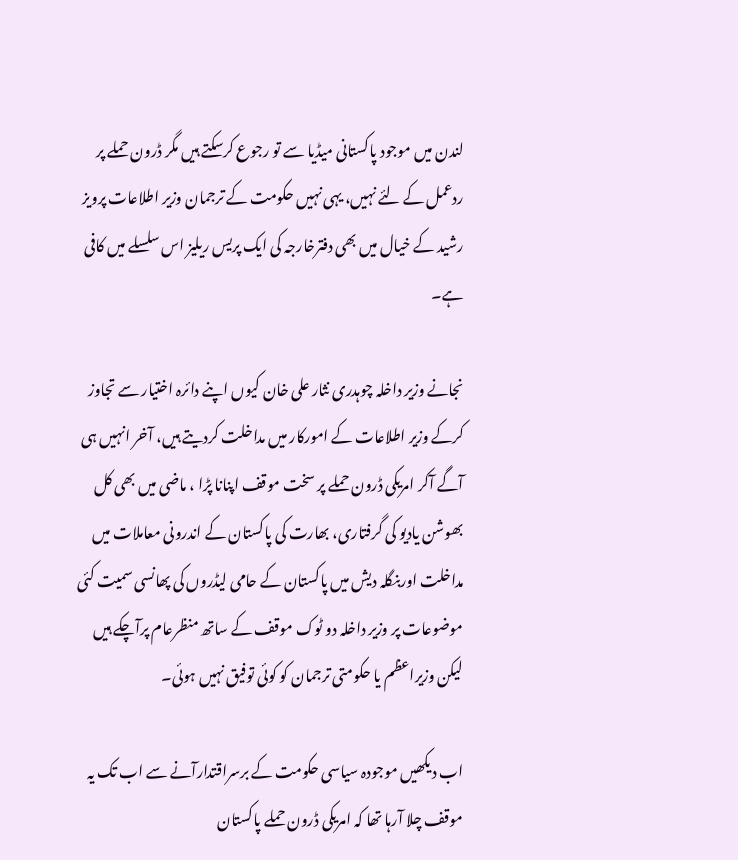لندن میں موجود پاکستانی میڈیا سے تو رجوع کرسکتے ہیں مگر ڈرون حملے پر ردعمل کے لئے نہیں، یہی نہیں حکومت کے ترجمان وزیر اطلاعات پرویز رشید کے خیال میں بھی دفترخارجہ کی ایک پریس ریلیز اس سلسلے میں کافی ہے۔

نجانے وزیر داخلہ چوہدری نثار علی خان کیوں اپنے دائرہ اختیار سے تجاوز کرکے وزیر اطلاعات کے امورکار میں مداخلت کردیتے ہیں، آخر انہیں ہی آگے آکر امریکی ڈرون حملے پر سخت موقف اپنانا پڑا ، ماضی میں بھی کل بھوشن یادیو کی گرفتاری، بھارت کی پاکستان کے اندرونی معاملات میں مداخلت اوربنگلہ دیش میں پاکستان کے حامی لیڈروں کی پھانسی سمیت کئی موضوعات پر وزیر داخلہ دو ٹوک موقف کے ساتھ منظرعام پرآچکے ہیں لیکن وزیراعظم یا حکومتی ترجمان کو کوئی توفیق نہیں ہوئی۔

اب دیکھیں موجودہ سیاسی حکومت کے برسراقتدارآنے سے اب تک یہ موقف چلا آرہا تھا کہ امریکی ڈرون حملے پاکستان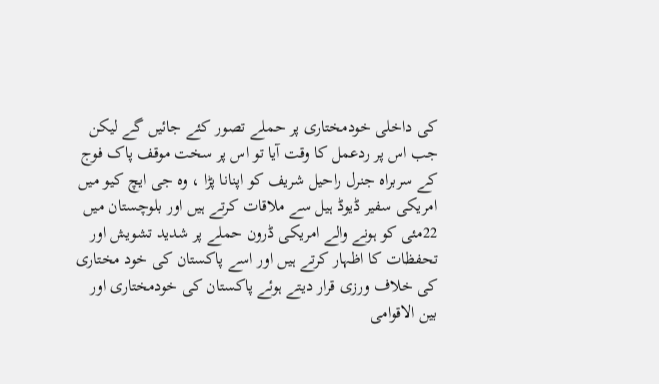کی داخلی خودمختاری پر حملے تصور کئے جائیں گے لیکن جب اس پر ردعمل کا وقت آیا تو اس پر سخت موقف پاک فوج کے سربراہ جنرل راحیل شریف کو اپنانا پڑا ، وہ جی ایچ کیو میں امریکی سفیر ڈیوڈ ہیل سے ملاقات کرتے ہیں اور بلوچستان میں 22مئی کو ہونے والے امریکی ڈرون حملے پر شدید تشویش اور تحفظات کا اظہار کرتے ہیں اور اسے پاکستان کی خود مختاری کی خلاف ورزی قرار دیتے ہوئے پاکستان کی خودمختاری اور بین الاقوامی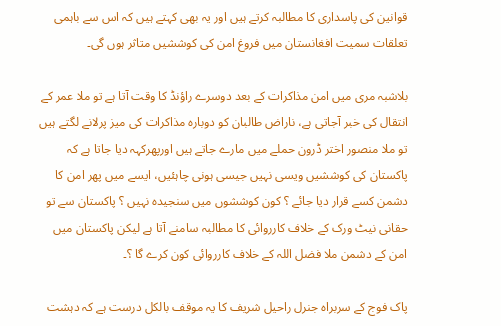قوانین کی پاسداری کا مطالبہ کرتے ہیں اور یہ بھی کہتے ہیں کہ اس سے باہمی تعلقات سمیت افغانستان میں فروغ امن کی کوششیں متاثر ہوں گی۔

بلاشبہ مری میں امن مذاکرات کے بعد دوسرے راؤنڈ کا وقت آتا ہے تو ملا عمر کے انتقال کی خبر آجاتی ہے، ناراض طالبان کو دوبارہ مذاکرات کی میز پرلانے لگتے ہیں تو ملا منصور اختر ڈرون حملے میں مارے جاتے ہیں اورپھرکہہ دیا جاتا ہے کہ پاکستان کی کوششیں ویسی نہیں جیسی ہونی چاہئیں، ایسے میں پھر امن کا دشمن کسے قرار دیا جائے ؟ کون کوششوں میں سنجیدہ نہیں ؟ پاکستان سے تو حقانی نیٹ ورک کے خلاف کارروائی کا مطالبہ سامنے آتا ہے لیکن پاکستان میں امن کے دشمن ملا فضل اللہ کے خلاف کارروائی کون کرے گا ؟۔

پاک فوج کے سربراہ جنرل راحیل شریف کا یہ موقف بالکل درست ہے کہ دہشت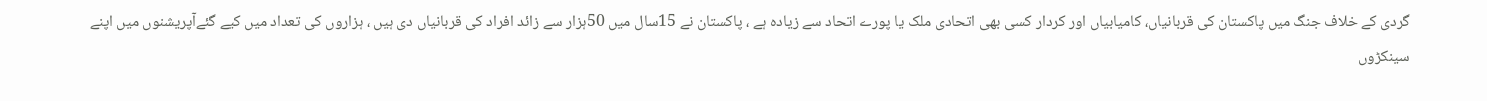گردی کے خلاف جنگ میں پاکستان کی قربانیاں، کامیابیاں اور کردار کسی بھی اتحادی ملک یا پورے اتحاد سے زیادہ ہے ، پاکستان نے 15سال میں 50ہزار سے زائد افراد کی قربانیاں دی ہیں ، ہزاروں کی تعداد میں کیے گئےآپریشنوں میں اپنے سینکڑوں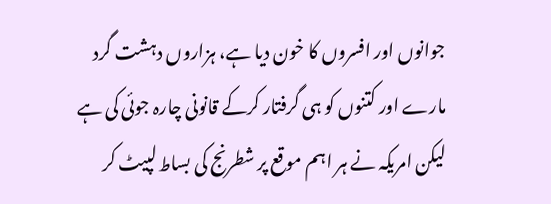جوانوں اور افسروں کا خون دیا ہے، ہزاروں دہشت گرد مارے اور کتنوں کو ہی گرفتار کرکے قانونی چارہ جوئی کی ہے لیکن امریکہ نے ہر اہم موقع پر شطرنج کی بساط لپیٹ کر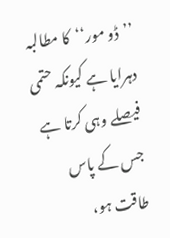’’ڈو مور‘‘کا مطالبہ دہرایا ہے کیونکہ حتمی فیصلے وہی کرتا ہے جس کے پاس طاقت ہو،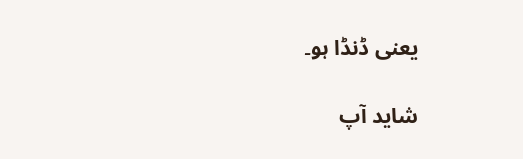یعنی ڈنڈا ہو۔

شاید آپ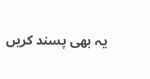یہ بھی پسند کریں